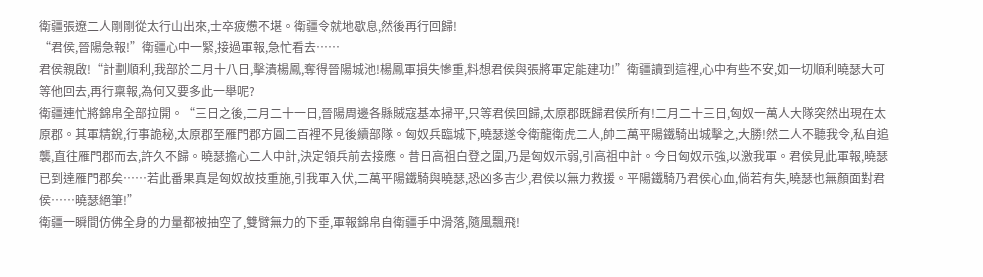衛疆張遼二人剛剛從太行山出來,士卒疲憊不堪。衛疆令就地歇息,然後再行回歸!
“君侯,晉陽急報!”衛疆心中一緊,接過軍報,急忙看去……
君侯親啟!“計劃順利,我部於二月十八日,擊潰楊鳳,奪得晉陽城池!楊鳳軍損失慘重,料想君侯與張將軍定能建功!”衛疆讀到這裡,心中有些不安,如一切順利曉瑟大可等他回去,再行稟報,為何又要多此一舉呢?
衛疆連忙將錦帛全部拉開。“三日之後,二月二十一日,晉陽周邊各縣賊寇基本掃平,只等君侯回歸,太原郡既歸君侯所有!二月二十三日,匈奴一萬人大隊突然出現在太原郡。其軍精銳,行事詭秘,太原郡至雁門郡方圓二百裡不見後續部隊。匈奴兵臨城下,曉瑟遂令衛龍衛虎二人,帥二萬平陽鐵騎出城擊之,大勝!然二人不聽我令,私自追襲,直往雁門郡而去,許久不歸。曉瑟擔心二人中計,決定領兵前去接應。昔日高祖白登之圍,乃是匈奴示弱,引高祖中計。今日匈奴示強,以激我軍。君侯見此軍報,曉瑟已到達雁門郡矣……若此番果真是匈奴故技重施,引我軍入伏,二萬平陽鐵騎與曉瑟,恐凶多吉少,君侯以無力救援。平陽鐵騎乃君侯心血,倘若有失,曉瑟也無顏面對君侯……曉瑟絕筆!”
衛疆一瞬間仿佛全身的力量都被抽空了,雙臂無力的下垂,軍報錦帛自衛疆手中滑落,隨風飄飛!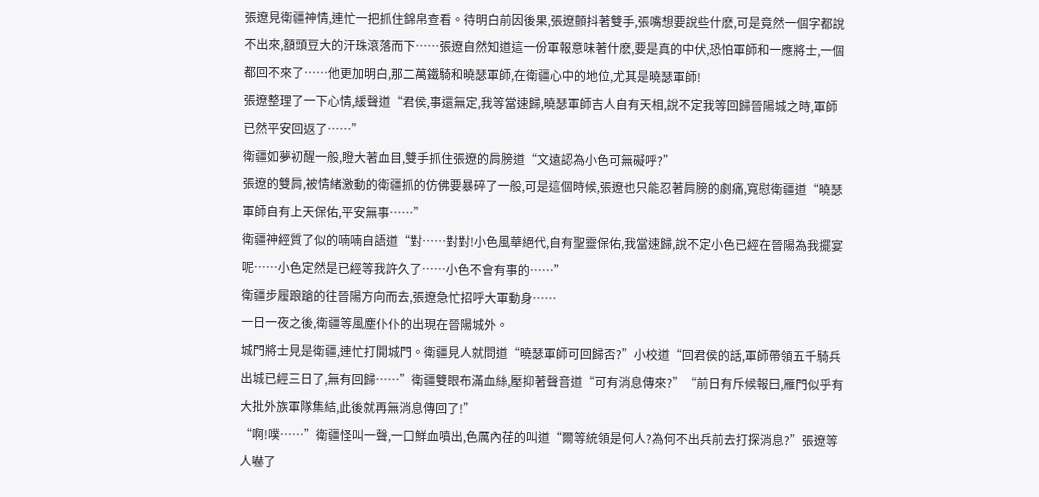張遼見衛疆神情,連忙一把抓住錦帛查看。待明白前因後果,張遼顫抖著雙手,張嘴想要說些什麽,可是竟然一個字都說不出來,額頭豆大的汗珠滾落而下……張遼自然知道這一份軍報意味著什麽,要是真的中伏,恐怕軍師和一應將士,一個都回不來了……他更加明白,那二萬鐵騎和曉瑟軍師,在衛疆心中的地位,尤其是曉瑟軍師!
張遼整理了一下心情,緩聲道“君侯,事還無定,我等當速歸,曉瑟軍師吉人自有天相,說不定我等回歸晉陽城之時,軍師已然平安回返了……”
衛疆如夢初醒一般,瞪大著血目,雙手抓住張遼的肩膀道“文遠認為小色可無礙呼?”
張遼的雙肩,被情緒激動的衛疆抓的仿佛要暴碎了一般,可是這個時候,張遼也只能忍著肩膀的劇痛,寬慰衛疆道“曉瑟軍師自有上天保佑,平安無事……”
衛疆神經質了似的喃喃自語道“對……對對!小色風華絕代,自有聖靈保佑,我當速歸,說不定小色已經在晉陽為我擺宴呢……小色定然是已經等我許久了……小色不會有事的……”
衛疆步履踉蹌的往晉陽方向而去,張遼急忙招呼大軍動身……
一日一夜之後,衛疆等風塵仆仆的出現在晉陽城外。
城門將士見是衛疆,連忙打開城門。衛疆見人就問道“曉瑟軍師可回歸否?”小校道“回君侯的話,軍師帶領五千騎兵出城已經三日了,無有回歸……”衛疆雙眼布滿血絲,壓抑著聲音道“可有消息傳來?”“前日有斥候報曰,雁門似乎有大批外族軍隊集結,此後就再無消息傳回了!”
“啊!噗……”衛疆怪叫一聲,一口鮮血噴出,色厲內荏的叫道“爾等統領是何人?為何不出兵前去打探消息?”張遼等人嚇了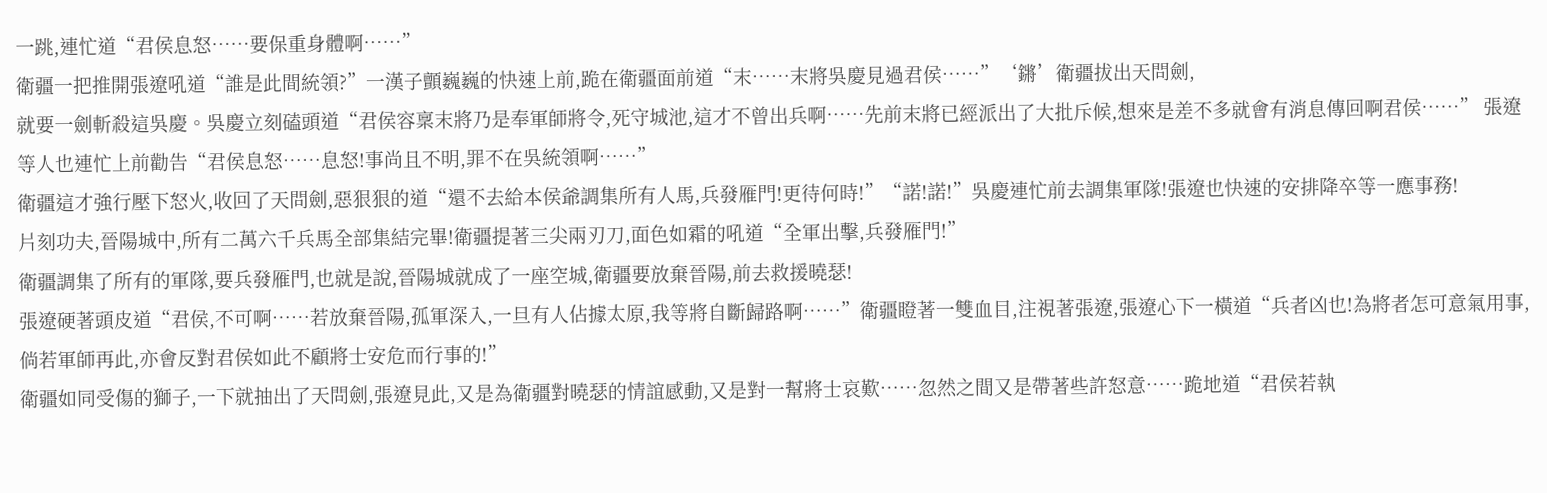一跳,連忙道“君侯息怒……要保重身體啊……”
衛疆一把推開張遼吼道“誰是此間統領?”一漢子顫巍巍的快速上前,跪在衛疆面前道“末……末將吳慶見過君侯……”‘鏘’衛疆拔出天問劍,
就要一劍斬殺這吳慶。吳慶立刻磕頭道“君侯容稟末將乃是奉軍師將令,死守城池,這才不曾出兵啊……先前末將已經派出了大批斥候,想來是差不多就會有消息傳回啊君侯……” 張遼等人也連忙上前勸告“君侯息怒……息怒!事尚且不明,罪不在吳統領啊……”
衛疆這才強行壓下怒火,收回了天問劍,惡狠狠的道“還不去給本侯爺調集所有人馬,兵發雁門!更待何時!”“諾!諾!”吳慶連忙前去調集軍隊!張遼也快速的安排降卒等一應事務!
片刻功夫,晉陽城中,所有二萬六千兵馬全部集結完畢!衛疆提著三尖兩刃刀,面色如霜的吼道“全軍出擊,兵發雁門!”
衛疆調集了所有的軍隊,要兵發雁門,也就是說,晉陽城就成了一座空城,衛疆要放棄晉陽,前去救援曉瑟!
張遼硬著頭皮道“君侯,不可啊……若放棄晉陽,孤軍深入,一旦有人佔據太原,我等將自斷歸路啊……”衛疆瞪著一雙血目,注視著張遼,張遼心下一橫道“兵者凶也!為將者怎可意氣用事,倘若軍師再此,亦會反對君侯如此不顧將士安危而行事的!”
衛疆如同受傷的獅子,一下就抽出了天問劍,張遼見此,又是為衛疆對曉瑟的情誼感動,又是對一幫將士哀歎……忽然之間又是帶著些許怒意……跪地道“君侯若執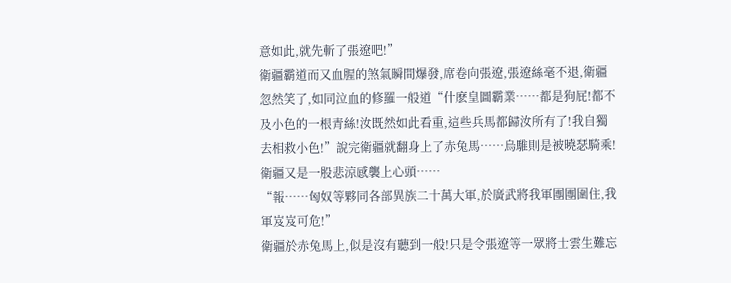意如此,就先斬了張遼吧!”
衛疆霸道而又血腥的煞氣瞬間爆發,席卷向張遼,張遼絲毫不退,衛疆忽然笑了,如同泣血的修羅一般道“什麽皇圖霸業……都是狗屁!都不及小色的一根青絲!汝既然如此看重,這些兵馬都歸汝所有了!我自獨去相救小色!”說完衛疆就翻身上了赤兔馬……烏騅則是被曉瑟騎乘!衛疆又是一股悲涼感襲上心頭……
“報……匈奴等夥同各部異族二十萬大軍,於廣武將我軍團團圍住,我軍岌岌可危!”
衛疆於赤兔馬上,似是沒有聽到一般!只是令張遼等一眾將士雲生難忘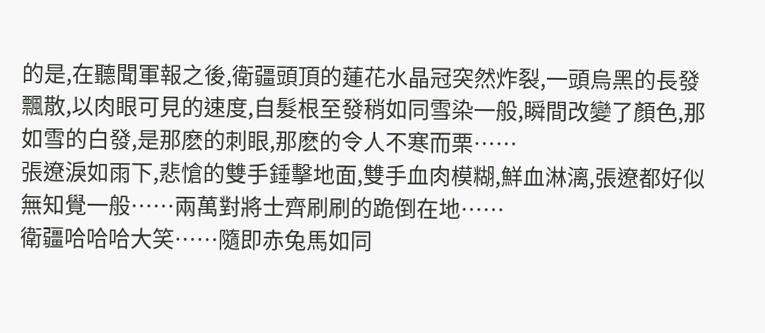的是,在聽聞軍報之後,衛疆頭頂的蓮花水晶冠突然炸裂,一頭烏黑的長發飄散,以肉眼可見的速度,自髮根至發稍如同雪染一般,瞬間改變了顏色,那如雪的白發,是那麽的刺眼,那麽的令人不寒而栗……
張遼淚如雨下,悲愴的雙手錘擊地面,雙手血肉模糊,鮮血淋漓,張遼都好似無知覺一般……兩萬對將士齊刷刷的跪倒在地……
衛疆哈哈哈大笑……隨即赤兔馬如同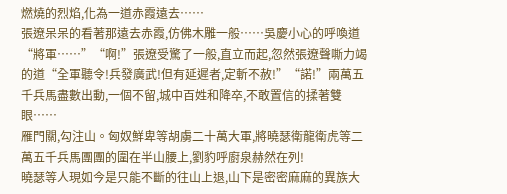燃燒的烈焰,化為一道赤霞遠去……
張遼呆呆的看著那遠去赤霞,仿佛木雕一般……吳慶小心的呼喚道“將軍……”“啊!”張遼受驚了一般,直立而起,忽然張遼聲嘶力竭的道“全軍聽令!兵發廣武!但有延遲者,定斬不赦!”“諾!”兩萬五千兵馬盡數出動,一個不留,城中百姓和降卒,不敢置信的揉著雙眼……
雁門關,勾注山。匈奴鮮卑等胡虜二十萬大軍,將曉瑟衛龍衛虎等二萬五千兵馬團團的圍在半山腰上,劉豹呼廚泉赫然在列!
曉瑟等人現如今是只能不斷的往山上退,山下是密密麻麻的異族大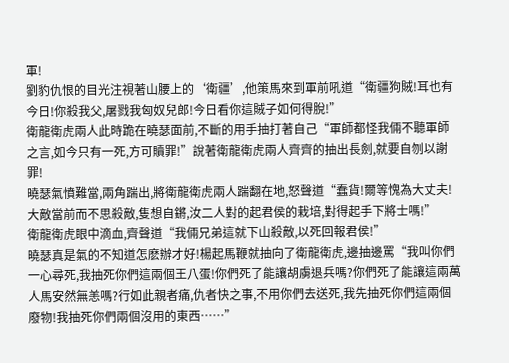軍!
劉豹仇恨的目光注視著山腰上的‘衛疆’,他策馬來到軍前吼道“衛疆狗賊!耳也有今日!你殺我父,屠戮我匈奴兒郎!今日看你這賊子如何得脫!”
衛龍衛虎兩人此時跪在曉瑟面前,不斷的用手抽打著自己“軍師都怪我倆不聽軍師之言,如今只有一死,方可贖罪!”說著衛龍衛虎兩人齊齊的抽出長劍,就要自刎以謝罪!
曉瑟氣憤難當,兩角踹出,將衛龍衛虎兩人踹翻在地,怒聲道“蠢貨!爾等愧為大丈夫!大敵當前而不思殺敵,隻想自鏘,汝二人對的起君侯的栽培,對得起手下將士嗎!”
衛龍衛虎眼中滴血,齊聲道“我倆兄弟這就下山殺敵,以死回報君侯!”
曉瑟真是氣的不知道怎麽辦才好!楊起馬鞭就抽向了衛龍衛虎,邊抽邊罵“我叫你們一心尋死,我抽死你們這兩個王八蛋!你們死了能讓胡虜退兵嗎?你們死了能讓這兩萬人馬安然無恙嗎?行如此親者痛,仇者快之事,不用你們去送死,我先抽死你們這兩個廢物!我抽死你們兩個沒用的東西……”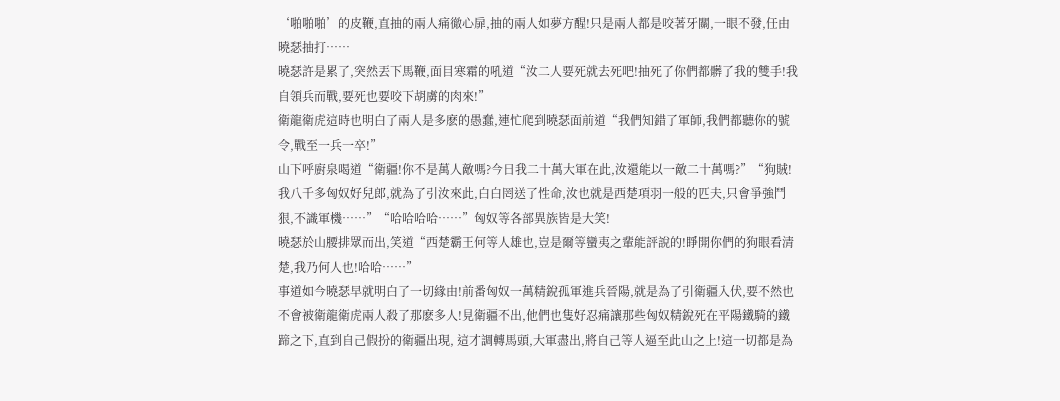‘啪啪啪’的皮鞭,直抽的兩人痛徹心扉,抽的兩人如夢方醒!只是兩人都是咬著牙關,一眼不發,任由曉瑟抽打……
曉瑟許是累了,突然丟下馬鞭,面目寒霜的吼道“汝二人要死就去死吧!抽死了你們都髒了我的雙手!我自領兵而戰,要死也要咬下胡虜的肉來!”
衛龍衛虎這時也明白了兩人是多麽的愚蠢,連忙爬到曉瑟面前道“我們知錯了軍師,我們都聽你的號令,戰至一兵一卒!”
山下呼廚泉喝道“衛疆!你不是萬人敵嗎?今日我二十萬大軍在此,汝還能以一敵二十萬嗎?”“狗賊!我八千多匈奴好兒郎,就為了引汝來此,白白罔送了性命,汝也就是西楚項羽一般的匹夫,只會爭強鬥狠,不識軍機……”“哈哈哈哈……”匈奴等各部異族皆是大笑!
曉瑟於山腰排眾而出,笑道“西楚霸王何等人雄也,豈是爾等蠻夷之輩能評說的!睜開你們的狗眼看清楚,我乃何人也!哈哈……”
事道如今曉瑟早就明白了一切緣由!前番匈奴一萬精銳孤軍進兵晉陽,就是為了引衛疆入伏,要不然也不會被衛龍衛虎兩人殺了那麽多人!見衛疆不出,他們也隻好忍痛讓那些匈奴精銳死在平陽鐵騎的鐵蹄之下,直到自己假扮的衛疆出現, 這才調轉馬頭,大軍盡出,將自己等人逼至此山之上!這一切都是為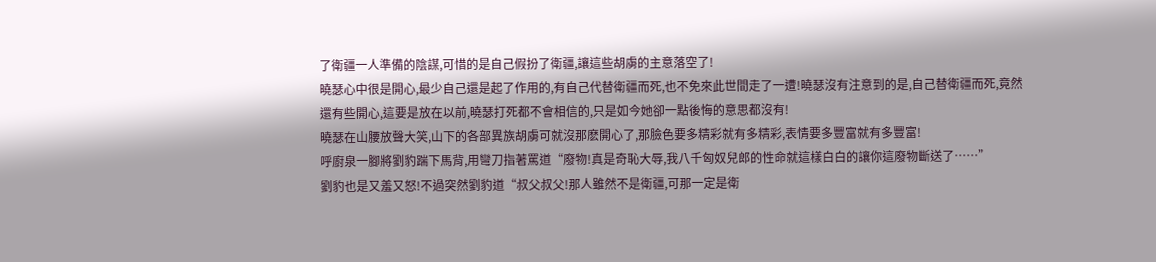了衛疆一人準備的陰謀,可惜的是自己假扮了衛疆,讓這些胡虜的主意落空了!
曉瑟心中很是開心,最少自己還是起了作用的,有自己代替衛疆而死,也不免來此世間走了一遭!曉瑟沒有注意到的是,自己替衛疆而死,竟然還有些開心,這要是放在以前,曉瑟打死都不會相信的,只是如今她卻一點後悔的意思都沒有!
曉瑟在山腰放聲大笑,山下的各部異族胡虜可就沒那麽開心了,那臉色要多精彩就有多精彩,表情要多豐富就有多豐富!
呼廚泉一腳將劉豹踹下馬背,用彎刀指著罵道“廢物!真是奇恥大辱,我八千匈奴兒郎的性命就這樣白白的讓你這廢物斷送了……”
劉豹也是又羞又怒!不過突然劉豹道“叔父叔父!那人雖然不是衛疆,可那一定是衛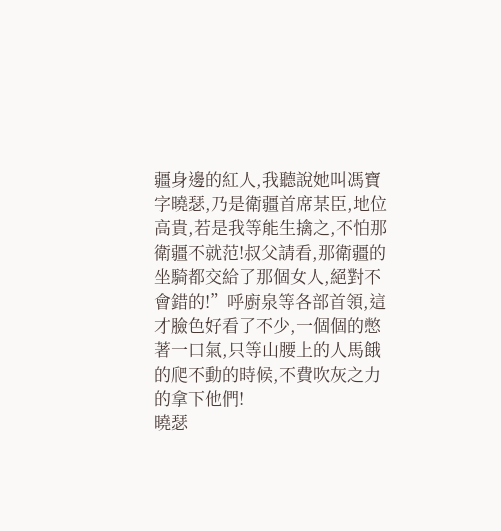疆身邊的紅人,我聽說她叫馮寶字曉瑟,乃是衛疆首席某臣,地位高貴,若是我等能生擒之,不怕那衛疆不就范!叔父請看,那衛疆的坐騎都交給了那個女人,絕對不會錯的!”呼廚泉等各部首領,這才臉色好看了不少,一個個的憋著一口氣,只等山腰上的人馬餓的爬不動的時候,不費吹灰之力的拿下他們!
曉瑟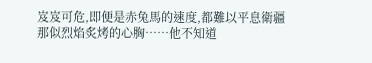岌岌可危,即便是赤兔馬的速度,都難以平息衛疆那似烈焰炙烤的心胸……他不知道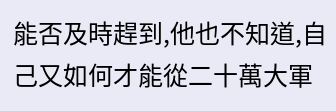能否及時趕到,他也不知道,自己又如何才能從二十萬大軍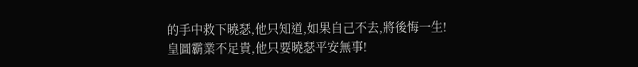的手中救下曉瑟,他只知道,如果自己不去,將後悔一生!
皇圖霸業不足貴,他只要曉瑟平安無事!